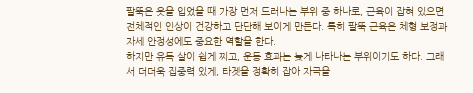팔뚝은 옷을 입었을 때 가장 먼저 드러나는 부위 중 하나로, 근육이 잡혀 있으면 전체적인 인상이 건강하고 단단해 보이게 만든다. 특히 팔뚝 근육은 체형 보정과 자세 안정성에도 중요한 역할을 한다.
하지만 유독 살이 쉽게 찌고, 운동 효과는 늦게 나타나는 부위이기도 하다. 그래서 더더욱 집중력 있게, 타겟을 정확히 잡아 자극을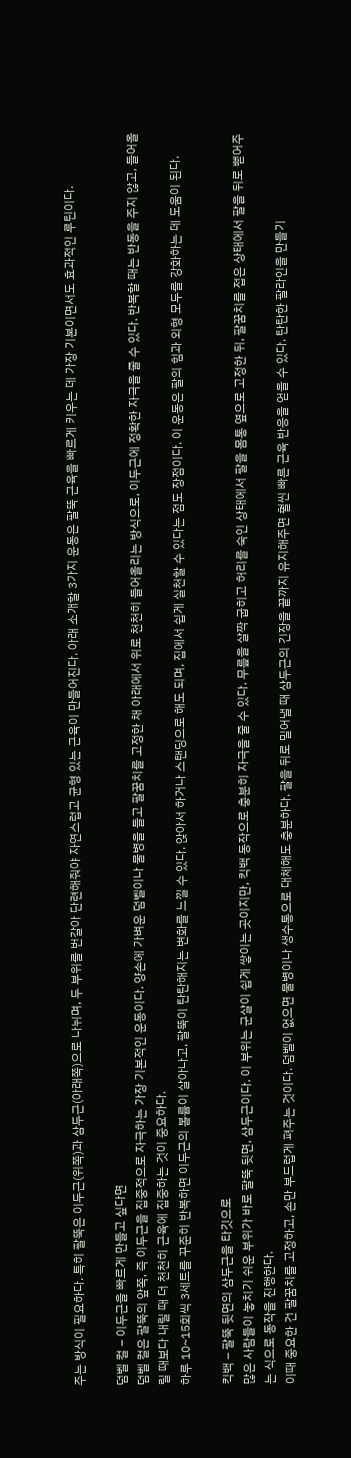주는 방식이 필요하다. 특히 팔뚝은 이두근(위쪽)과 삼두근(아래쪽)으로 나뉘며, 두 부위를 번갈아 단련해줘야 자연스럽고 균형 있는 근육이 만들어진다. 아래 소개할 3가지 운동은 팔뚝 근육을 빠르게 키우는 데 가장 기본이면서도 효과적인 루틴이다.

덤벨 컬 – 이두근을 빠르게 만들고 싶다면
덤벨 컬은 팔뚝의 앞쪽, 즉 이두근을 집중적으로 자극하는 가장 기본적인 운동이다. 양손에 가벼운 덤벨이나 물병을 들고 팔꿈치를 고정한 채 아래에서 위로 천천히 들어올리는 방식으로, 이두근에 정확한 자극을 줄 수 있다. 반복할 때는 반동을 주지 않고, 들어올릴 때보다 내릴 때 더 천천히 근육에 집중하는 것이 중요하다.
하루 10~15회씩 3세트를 꾸준히 반복하면 이두근의 볼륨이 살아나고, 팔뚝이 탄탄해지는 변화를 느낄 수 있다. 앉아서 하거나 스탠딩으로 해도 되며, 집에서 쉽게 실천할 수 있다는 점도 장점이다. 이 운동은 팔의 힘과 외형 모두를 강화하는 데 도움이 된다.

킥백 – 팔뚝 뒷면의 삼두근을 타깃으로
많은 사람들이 놓치기 쉬운 부위가 바로 팔뚝 뒷면, 삼두근이다. 이 부위는 군살이 쉽게 쌓이는 곳이지만, 킥백 동작으로 충분히 자극을 줄 수 있다. 무릎을 살짝 굽히고 허리를 숙인 상태에서 팔을 몸통 옆으로 고정한 뒤, 팔꿈치를 접은 상태에서 팔을 뒤로 뻗어주는 식으로 동작을 진행한다.
이때 중요한 건 팔꿈치를 고정하고, 손만 부드럽게 펴주는 것이다. 덤벨이 없으면 물병이나 생수통으로 대체해도 충분하다. 팔을 뒤로 밀어낼 때 삼두근의 긴장을 끝까지 유지해주면 훨씬 빠른 근육 반응을 얻을 수 있다. 탄탄한 팔라인을 만들기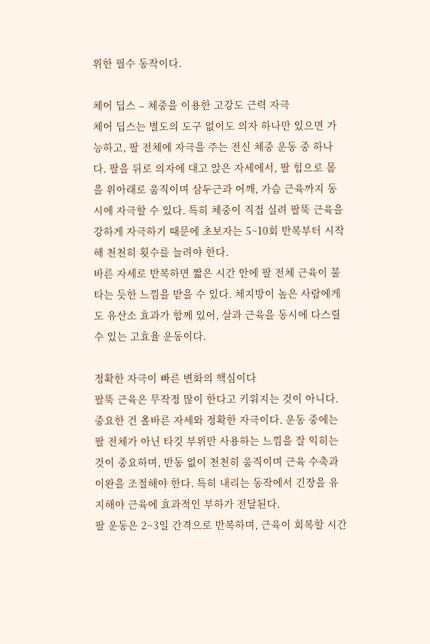위한 필수 동작이다.

체어 딥스 – 체중을 이용한 고강도 근력 자극
체어 딥스는 별도의 도구 없이도 의자 하나만 있으면 가능하고, 팔 전체에 자극을 주는 전신 체중 운동 중 하나다. 팔을 뒤로 의자에 대고 앉은 자세에서, 팔 힘으로 몸을 위아래로 움직이며 삼두근과 어깨, 가슴 근육까지 동시에 자극할 수 있다. 특히 체중이 직접 실려 팔뚝 근육을 강하게 자극하기 때문에 초보자는 5~10회 반복부터 시작해 천천히 횟수를 늘려야 한다.
바른 자세로 반복하면 짧은 시간 안에 팔 전체 근육이 불타는 듯한 느낌을 받을 수 있다. 체지방이 높은 사람에게도 유산소 효과가 함께 있어, 살과 근육을 동시에 다스릴 수 있는 고효율 운동이다.

정확한 자극이 빠른 변화의 핵심이다
팔뚝 근육은 무작정 많이 한다고 키워지는 것이 아니다. 중요한 건 올바른 자세와 정확한 자극이다. 운동 중에는 팔 전체가 아닌 타깃 부위만 사용하는 느낌을 잘 익히는 것이 중요하며, 반동 없이 천천히 움직이며 근육 수축과 이완을 조절해야 한다. 특히 내리는 동작에서 긴장을 유지해야 근육에 효과적인 부하가 전달된다.
팔 운동은 2~3일 간격으로 반복하며, 근육이 회복할 시간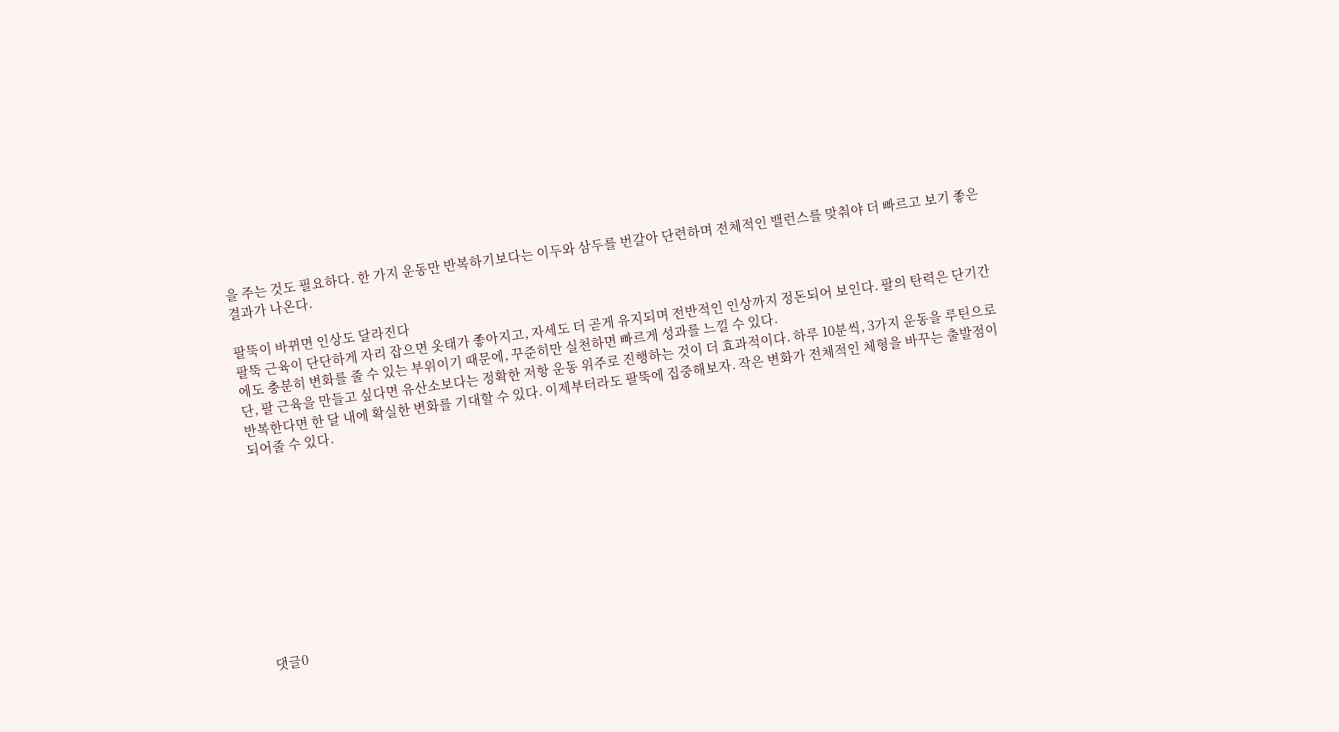을 주는 것도 필요하다. 한 가지 운동만 반복하기보다는 이두와 삼두를 번갈아 단련하며 전체적인 밸런스를 맞춰야 더 빠르고 보기 좋은 결과가 나온다.

팔뚝이 바뀌면 인상도 달라진다
팔뚝 근육이 단단하게 자리 잡으면 옷태가 좋아지고, 자세도 더 곧게 유지되며 전반적인 인상까지 정돈되어 보인다. 팔의 탄력은 단기간에도 충분히 변화를 줄 수 있는 부위이기 때문에, 꾸준히만 실천하면 빠르게 성과를 느낄 수 있다.
단, 팔 근육을 만들고 싶다면 유산소보다는 정확한 저항 운동 위주로 진행하는 것이 더 효과적이다. 하루 10분씩, 3가지 운동을 루틴으로 반복한다면 한 달 내에 확실한 변화를 기대할 수 있다. 이제부터라도 팔뚝에 집중해보자. 작은 변화가 전체적인 체형을 바꾸는 출발점이 되어줄 수 있다.










댓글0